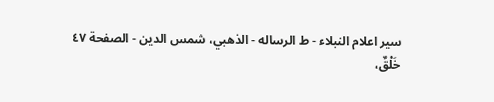سير اعلام النبلاء - ط الرساله - الذهبي، شمس الدين - الصفحة ٤٧
خَلْقٌ،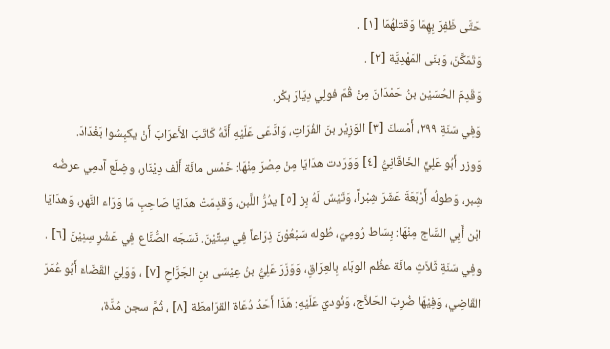حَتَّى ظَفِرَ بِهِمَا وَقتلهُمَا [١] .
وَتَمَكَّنَ، وَبنَى المَهْدِيَّة [٢] .
وَقَدِمَ الحُسَيْن بنُ حَمْدَانَ مِنْ قُمّ فولِي دِيَارَ بكْر.
وَفِي سَنَةِ ٢٩٩، أَمْسكَ [٣] الوَزِيْر بنَ الفُرَاتِ، وَادَّعَى عَلَيْهِ أَنَّهُ كَاتَبَ الأَعرَابَ أَنْ يكبِسُوا بَغْدَادَ.
وَوزر أَبُو عَلِيٍّ الخَاقَانِيُّ [٤] وَوَرَدت هدَايَا مِنْ مِصْرَ مِنْهَا: خَمْس مائَة أَلْف دِيْنَار، وضِلَع آدمِي عرضُه شِبر، وَطولُه أَرْبَعَةَ عَشَرَ شِبْراً، وَتَيْسٌ لَهُ بِز [٥] يدُرُّ اللَّبن، وَقدِمَتْ هدَايَا صَاحِبِ مَا وَرَاء النَّهر، وَهدَايَا ابْن أَبِي السَّاج مِنْهَا: بِسَاط رُومِيّ، طُوله سَبْعُوْنَ ذِرَاعاً فِي سِتِّيْنَ. نَسَجَه الصُّنَّاع فِي عَشْرِ سِنِيْنَ [٦] .
وفِي سَنَةِ ثَلاَثِ مائَة عظُم الوبَاء بِالعِرَاقِ، وَوَزَرَ عَلِيُّ بنُ عِيْسَى بنِ الجَرَّاحِ [٧] ، وَوَلِيَ القَضَاءَ أَبُو عُمَرَ القَاضِي، وَفِيْهَا ضُرِبَ الحَلاَّج، وَنُوديَ عَلَيْهِ: هَذَا أَحَدُ دُعَاة القرَامطَة [٨] ، ثُمَّ سجن مُدَّة،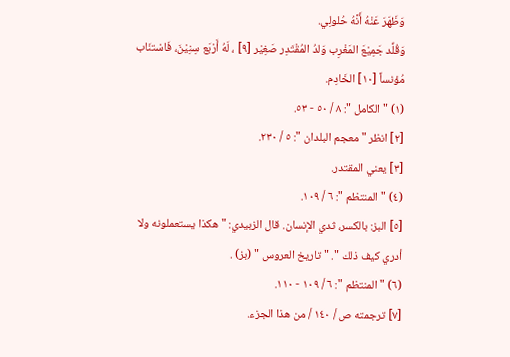وَظَهَرَ عَنْهُ أَنَّهُ حُلولِي.
وَقُلِّد جَمِيْعَ المَغْرِب وَلدُ المُقْتَدِر صَغِيْر [٩] ، لَهُ أَرْبَع سِنِيْنَ، فَاسْتنَاب مُؤنساً [١٠] الخَادِم.
(١) " الكامل ": ٨ / ٥٠ - ٥٣.
[٢] انظر " معجم البلدان ": ٥ / ٢٣٠.
[٣] يعني المقتدر.
(٤) " المنتظم ": ٦ / ١٠٩.
[٥] البز: بالكسر، ثدي الإنسان. قال الزبيدي: " هكذا يستعملونه ولا أدري كيف ذلك ". " تاريخ العروس " (بز) .
(٦) " المنتظم ": ٦ / ١٠٩ - ١١٠.
[٧] ترجمته ص / ١٤٠ / من هذا الجزء.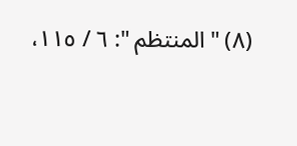(٨) " المنتظم ": ٦ / ١١٥،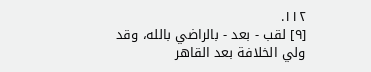١١٢.
[٩] لقب - بعد - بالراضي بالله، وقد ولي الخلافة بعد القاهر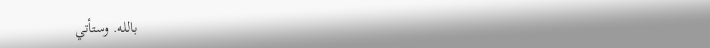بالله. وستأتي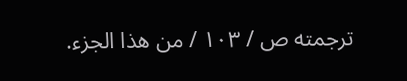ترجمته ص / ١٠٣ / من هذا الجزء.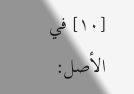[١٠] في الأصل: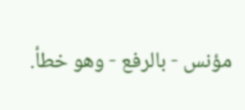مؤنس - بالرفع - وهو خطأ.